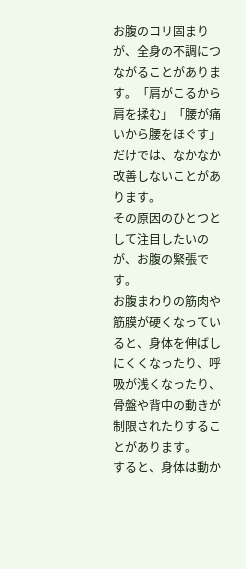お腹のコリ固まりが、全身の不調につながることがあります。「肩がこるから肩を揉む」「腰が痛いから腰をほぐす」だけでは、なかなか改善しないことがあります。
その原因のひとつとして注目したいのが、お腹の緊張です。
お腹まわりの筋肉や筋膜が硬くなっていると、身体を伸ばしにくくなったり、呼吸が浅くなったり、骨盤や背中の動きが制限されたりすることがあります。
すると、身体は動か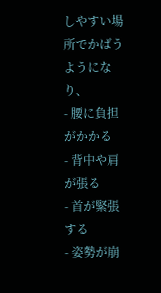しやすい場所でかばうようになり、
- 腰に負担がかかる
- 背中や肩が張る
- 首が緊張する
- 姿勢が崩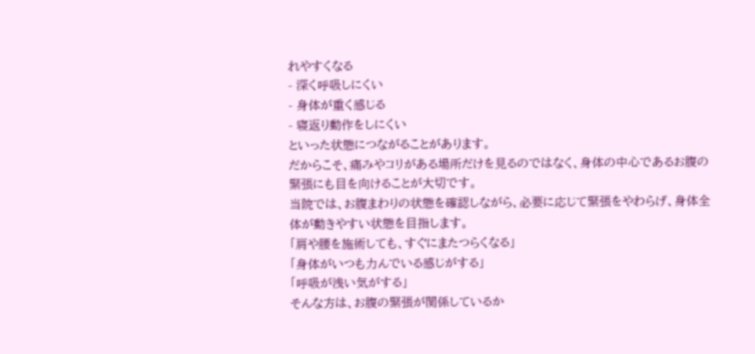れやすくなる
- 深く呼吸しにくい
- 身体が重く感じる
- 寝返り動作をしにくい
といった状態につながることがあります。
だからこそ、痛みやコリがある場所だけを見るのではなく、身体の中心であるお腹の緊張にも目を向けることが大切です。
当院では、お腹まわりの状態を確認しながら、必要に応じて緊張をやわらげ、身体全体が動きやすい状態を目指します。
「肩や腰を施術しても、すぐにまたつらくなる」
「身体がいつも力んでいる感じがする」
「呼吸が浅い気がする」
そんな方は、お腹の緊張が関係しているか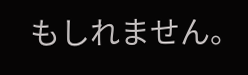もしれません。